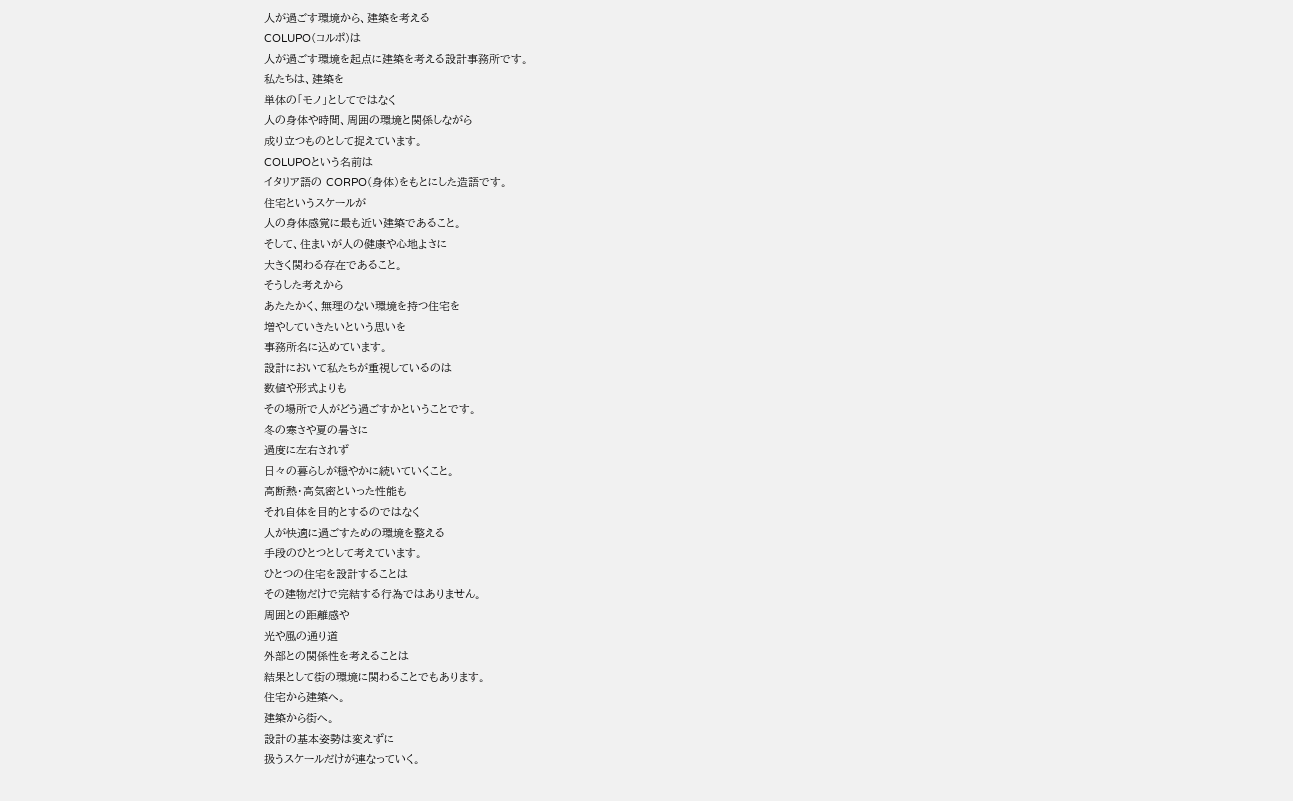人が過ごす環境から、建築を考える
COLUPO(コルポ)は
人が過ごす環境を起点に建築を考える設計事務所です。
私たちは、建築を
単体の「モノ」としてではなく
人の身体や時間、周囲の環境と関係しながら
成り立つものとして捉えています。
COLUPOという名前は
イタリア語の CORPO(身体)をもとにした造語です。
住宅というスケールが
人の身体感覚に最も近い建築であること。
そして、住まいが人の健康や心地よさに
大きく関わる存在であること。
そうした考えから
あたたかく、無理のない環境を持つ住宅を
増やしていきたいという思いを
事務所名に込めています。
設計において私たちが重視しているのは
数値や形式よりも
その場所で人がどう過ごすかということです。
冬の寒さや夏の暑さに
過度に左右されず
日々の暮らしが穏やかに続いていくこと。
高断熱・高気密といった性能も
それ自体を目的とするのではなく
人が快適に過ごすための環境を整える
手段のひとつとして考えています。
ひとつの住宅を設計することは
その建物だけで完結する行為ではありません。
周囲との距離感や
光や風の通り道
外部との関係性を考えることは
結果として街の環境に関わることでもあります。
住宅から建築へ。
建築から街へ。
設計の基本姿勢は変えずに
扱うスケールだけが連なっていく。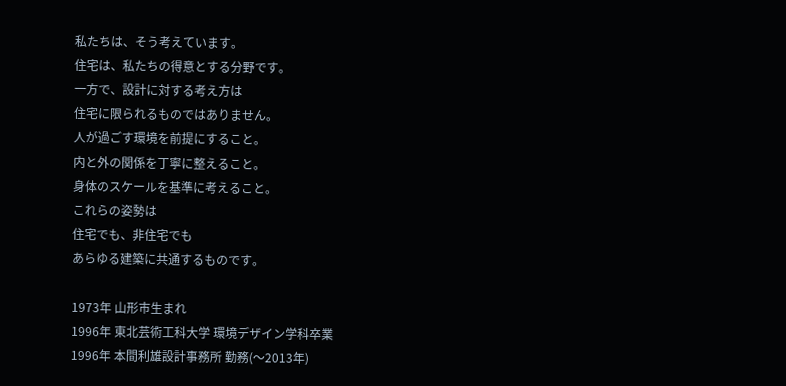私たちは、そう考えています。
住宅は、私たちの得意とする分野です。
一方で、設計に対する考え方は
住宅に限られるものではありません。
人が過ごす環境を前提にすること。
内と外の関係を丁寧に整えること。
身体のスケールを基準に考えること。
これらの姿勢は
住宅でも、非住宅でも
あらゆる建築に共通するものです。

1973年 山形市生まれ
1996年 東北芸術工科大学 環境デザイン学科卒業
1996年 本間利雄設計事務所 勤務(〜2013年)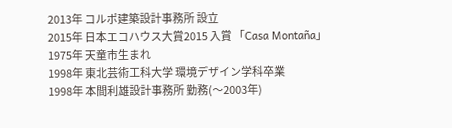2013年 コルポ建築設計事務所 設立
2015年 日本エコハウス大賞2015 入賞 「Casa Montaña」
1975年 天童市生まれ
1998年 東北芸術工科大学 環境デザイン学科卒業
1998年 本間利雄設計事務所 勤務(〜2003年)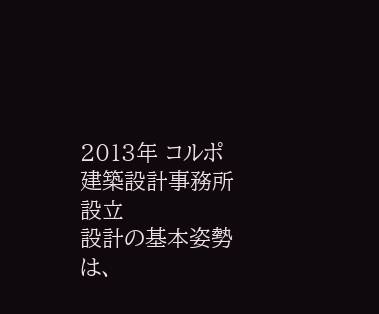2013年 コルポ建築設計事務所 設立
設計の基本姿勢は、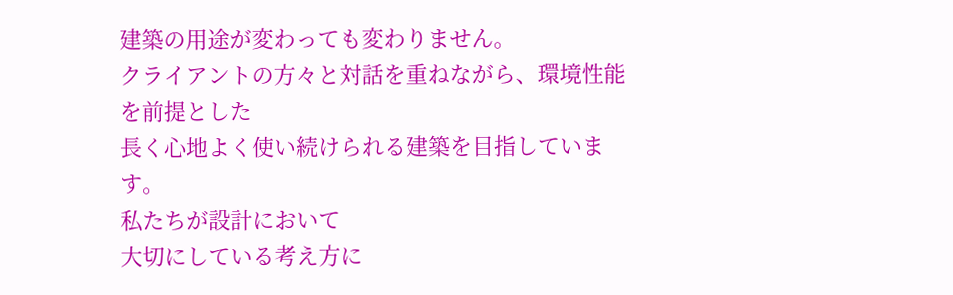建築の用途が変わっても変わりません。
クライアントの方々と対話を重ねながら、環境性能を前提とした
長く心地よく使い続けられる建築を目指しています。
私たちが設計において
大切にしている考え方に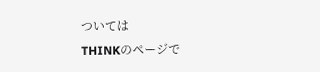ついては
THINKのページで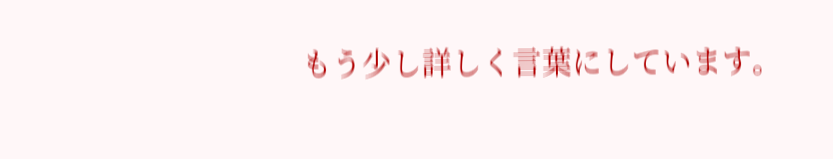もう少し詳しく言葉にしています。